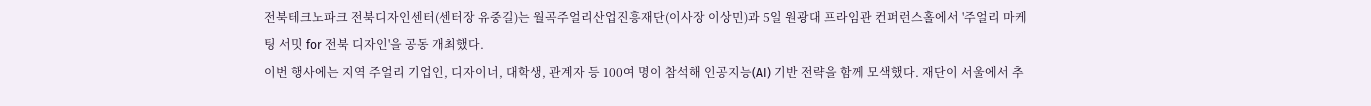전북테크노파크 전북디자인센터(센터장 유중길)는 월곡주얼리산업진흥재단(이사장 이상민)과 5일 원광대 프라임관 컨퍼런스홀에서 '주얼리 마케팅 서밋 for 전북 디자인'을 공동 개최했다.
이번 행사에는 지역 주얼리 기업인, 디자이너, 대학생, 관계자 등 100여 명이 참석해 인공지능(AI) 기반 전략을 함께 모색했다. 재단이 서울에서 추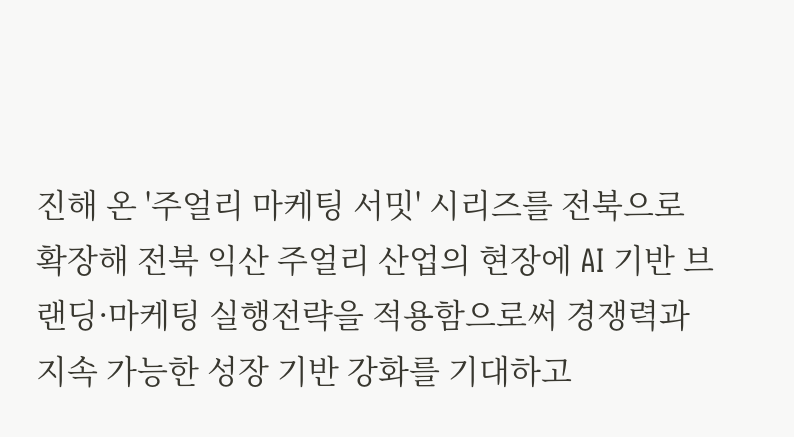진해 온 '주얼리 마케팅 서밋' 시리즈를 전북으로 확장해 전북 익산 주얼리 산업의 현장에 AI 기반 브랜딩·마케팅 실행전략을 적용함으로써 경쟁력과 지속 가능한 성장 기반 강화를 기대하고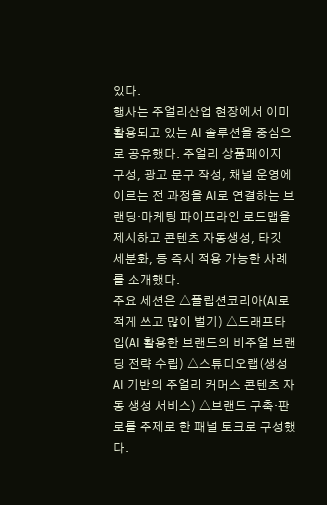있다.
행사는 주얼리산업 현장에서 이미 활용되고 있는 AI 솔루션을 중심으로 공유했다. 주얼리 상품페이지 구성, 광고 문구 작성, 채널 운영에 이르는 전 과정을 AI로 연결하는 브랜딩·마케팅 파이프라인 로드맵을 제시하고 콘텐츠 자동생성, 타깃 세분화, 등 즉시 적용 가능한 사례를 소개했다.
주요 세션은 △플립션코리아(AI로 적게 쓰고 많이 벌기) △드래프타입(AI 활용한 브랜드의 비주얼 브랜딩 전략 수립) △스튜디오랩(생성AI 기반의 주얼리 커머스 콘텐츠 자동 생성 서비스) △브랜드 구축·판로를 주제로 한 패널 토크로 구성했다.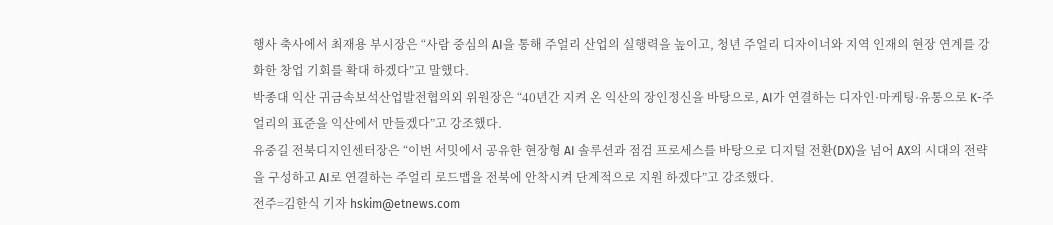행사 축사에서 최재용 부시장은 “사람 중심의 AI을 통해 주얼리 산업의 실행력을 높이고, 청년 주얼리 디자이너와 지역 인재의 현장 연계를 강화한 창업 기회를 확대 하겠다”고 말했다.
박종대 익산 귀금속보석산업발전협의외 위원장은 “40년간 지켜 온 익산의 장인정신을 바탕으로, AI가 연결하는 디자인·마케팅·유통으로 K-주얼리의 표준을 익산에서 만들겠다”고 강조했다.
유중길 전북디지인센터장은 “이번 서밋에서 공유한 현장형 AI 솔루션과 점검 프로세스를 바탕으로 디지털 전환(DX)을 넘어 AX의 시대의 전략을 구성하고 AI로 연결하는 주얼리 로드맵을 전북에 안착시켜 단계적으로 지원 하겠다”고 강조했다.
전주=김한식 기자 hskim@etnews.com